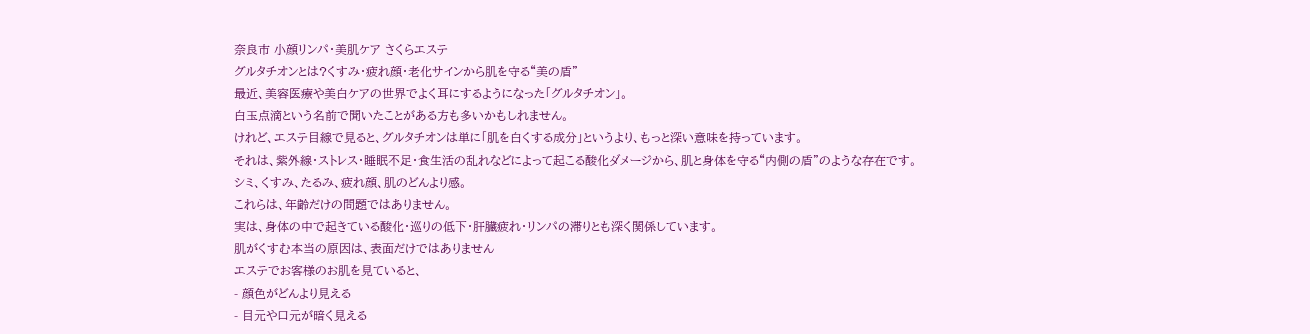奈良市 小顔リンパ・美肌ケア さくらエステ
グルタチオンとは?くすみ・疲れ顔・老化サインから肌を守る“美の盾”
最近、美容医療や美白ケアの世界でよく耳にするようになった「グルタチオン」。
白玉点滴という名前で聞いたことがある方も多いかもしれません。
けれど、エステ目線で見ると、グルタチオンは単に「肌を白くする成分」というより、もっと深い意味を持っています。
それは、紫外線・ストレス・睡眠不足・食生活の乱れなどによって起こる酸化ダメージから、肌と身体を守る“内側の盾”のような存在です。
シミ、くすみ、たるみ、疲れ顔、肌のどんより感。
これらは、年齢だけの問題ではありません。
実は、身体の中で起きている酸化・巡りの低下・肝臓疲れ・リンパの滞りとも深く関係しています。
肌がくすむ本当の原因は、表面だけではありません
エステでお客様のお肌を見ていると、
- 顔色がどんより見える
- 目元や口元が暗く見える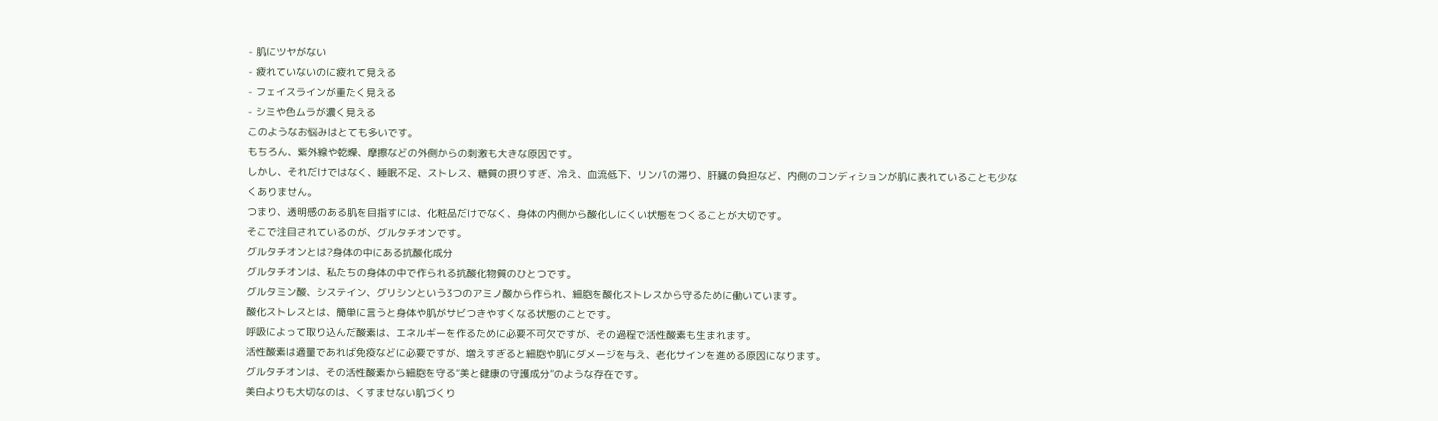- 肌にツヤがない
- 疲れていないのに疲れて見える
- フェイスラインが重たく見える
- シミや色ムラが濃く見える
このようなお悩みはとても多いです。
もちろん、紫外線や乾燥、摩擦などの外側からの刺激も大きな原因です。
しかし、それだけではなく、睡眠不足、ストレス、糖質の摂りすぎ、冷え、血流低下、リンパの滞り、肝臓の負担など、内側のコンディションが肌に表れていることも少なくありません。
つまり、透明感のある肌を目指すには、化粧品だけでなく、身体の内側から酸化しにくい状態をつくることが大切です。
そこで注目されているのが、グルタチオンです。
グルタチオンとは?身体の中にある抗酸化成分
グルタチオンは、私たちの身体の中で作られる抗酸化物質のひとつです。
グルタミン酸、システイン、グリシンという3つのアミノ酸から作られ、細胞を酸化ストレスから守るために働いています。
酸化ストレスとは、簡単に言うと身体や肌がサビつきやすくなる状態のことです。
呼吸によって取り込んだ酸素は、エネルギーを作るために必要不可欠ですが、その過程で活性酸素も生まれます。
活性酸素は適量であれば免疫などに必要ですが、増えすぎると細胞や肌にダメージを与え、老化サインを進める原因になります。
グルタチオンは、その活性酸素から細胞を守る“美と健康の守護成分”のような存在です。
美白よりも大切なのは、くすませない肌づくり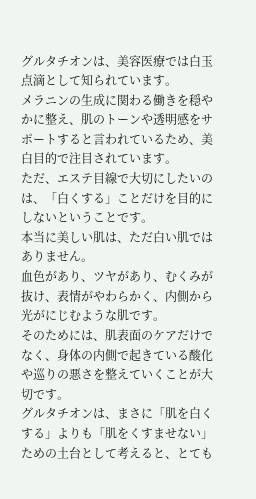グルタチオンは、美容医療では白玉点滴として知られています。
メラニンの生成に関わる働きを穏やかに整え、肌のトーンや透明感をサポートすると言われているため、美白目的で注目されています。
ただ、エステ目線で大切にしたいのは、「白くする」ことだけを目的にしないということです。
本当に美しい肌は、ただ白い肌ではありません。
血色があり、ツヤがあり、むくみが抜け、表情がやわらかく、内側から光がにじむような肌です。
そのためには、肌表面のケアだけでなく、身体の内側で起きている酸化や巡りの悪さを整えていくことが大切です。
グルタチオンは、まさに「肌を白くする」よりも「肌をくすませない」ための土台として考えると、とても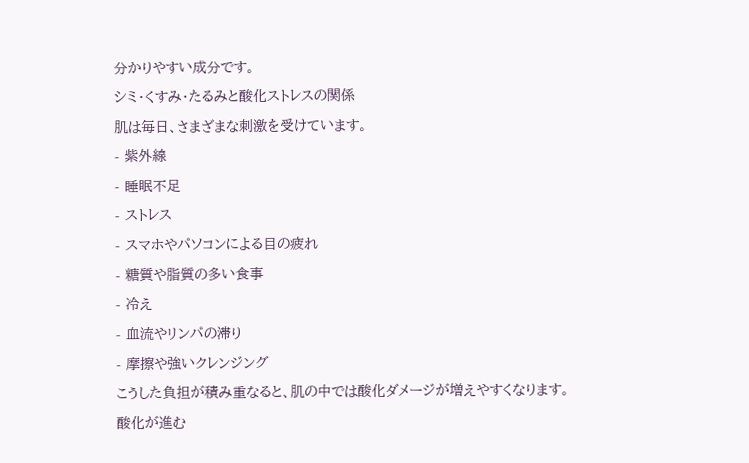分かりやすい成分です。
シミ・くすみ・たるみと酸化ストレスの関係
肌は毎日、さまざまな刺激を受けています。
- 紫外線
- 睡眠不足
- ストレス
- スマホやパソコンによる目の疲れ
- 糖質や脂質の多い食事
- 冷え
- 血流やリンパの滞り
- 摩擦や強いクレンジング
こうした負担が積み重なると、肌の中では酸化ダメージが増えやすくなります。
酸化が進む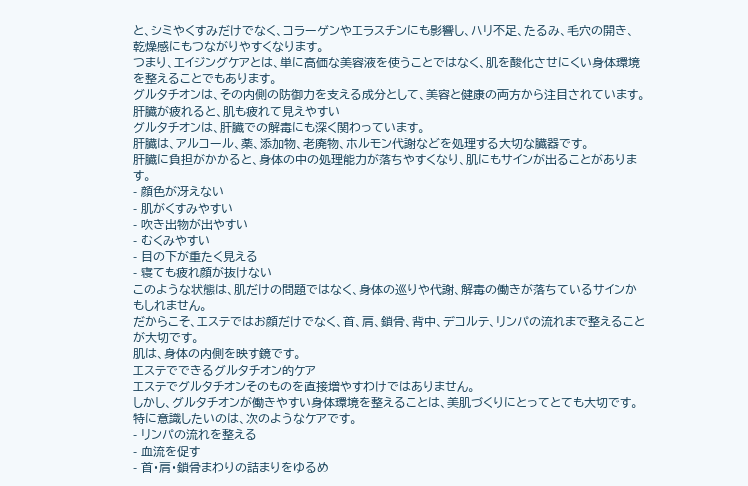と、シミやくすみだけでなく、コラーゲンやエラスチンにも影響し、ハリ不足、たるみ、毛穴の開き、乾燥感にもつながりやすくなります。
つまり、エイジングケアとは、単に高価な美容液を使うことではなく、肌を酸化させにくい身体環境を整えることでもあります。
グルタチオンは、その内側の防御力を支える成分として、美容と健康の両方から注目されています。
肝臓が疲れると、肌も疲れて見えやすい
グルタチオンは、肝臓での解毒にも深く関わっています。
肝臓は、アルコール、薬、添加物、老廃物、ホルモン代謝などを処理する大切な臓器です。
肝臓に負担がかかると、身体の中の処理能力が落ちやすくなり、肌にもサインが出ることがあります。
- 顔色が冴えない
- 肌がくすみやすい
- 吹き出物が出やすい
- むくみやすい
- 目の下が重たく見える
- 寝ても疲れ顔が抜けない
このような状態は、肌だけの問題ではなく、身体の巡りや代謝、解毒の働きが落ちているサインかもしれません。
だからこそ、エステではお顔だけでなく、首、肩、鎖骨、背中、デコルテ、リンパの流れまで整えることが大切です。
肌は、身体の内側を映す鏡です。
エステでできるグルタチオン的ケア
エステでグルタチオンそのものを直接増やすわけではありません。
しかし、グルタチオンが働きやすい身体環境を整えることは、美肌づくりにとってとても大切です。
特に意識したいのは、次のようなケアです。
- リンパの流れを整える
- 血流を促す
- 首・肩・鎖骨まわりの詰まりをゆるめ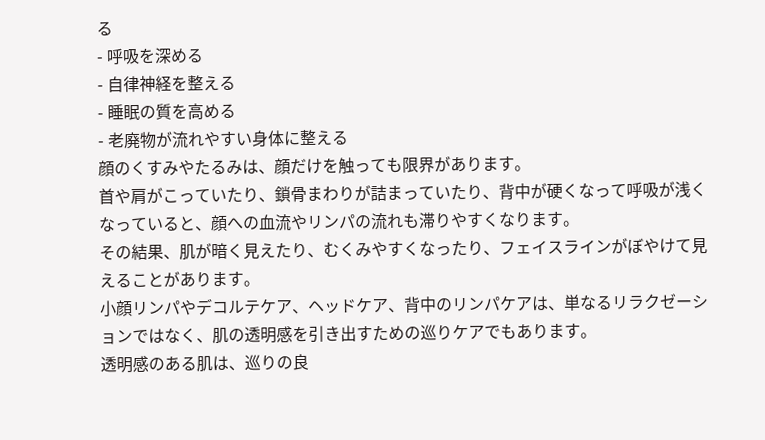る
- 呼吸を深める
- 自律神経を整える
- 睡眠の質を高める
- 老廃物が流れやすい身体に整える
顔のくすみやたるみは、顔だけを触っても限界があります。
首や肩がこっていたり、鎖骨まわりが詰まっていたり、背中が硬くなって呼吸が浅くなっていると、顔への血流やリンパの流れも滞りやすくなります。
その結果、肌が暗く見えたり、むくみやすくなったり、フェイスラインがぼやけて見えることがあります。
小顔リンパやデコルテケア、ヘッドケア、背中のリンパケアは、単なるリラクゼーションではなく、肌の透明感を引き出すための巡りケアでもあります。
透明感のある肌は、巡りの良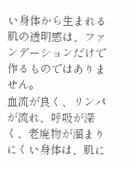い身体から生まれる
肌の透明感は、ファンデーションだけで作るものではありません。
血流が良く、リンパが流れ、呼吸が深く、老廃物が溜まりにくい身体は、肌に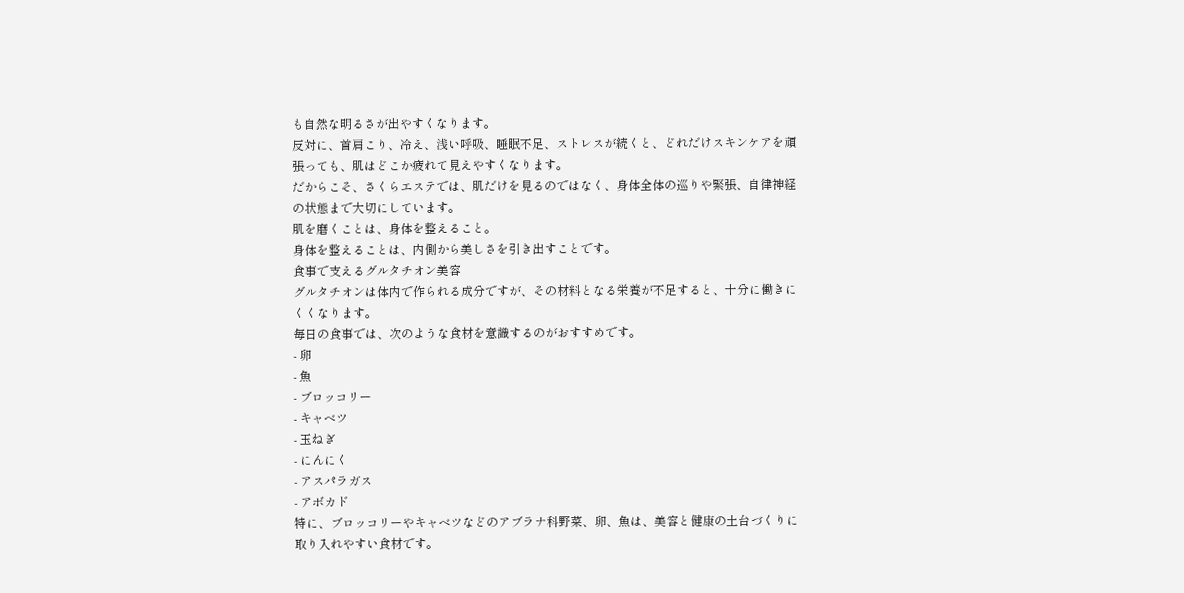も自然な明るさが出やすくなります。
反対に、首肩こり、冷え、浅い呼吸、睡眠不足、ストレスが続くと、どれだけスキンケアを頑張っても、肌はどこか疲れて見えやすくなります。
だからこそ、さくらエステでは、肌だけを見るのではなく、身体全体の巡りや緊張、自律神経の状態まで大切にしています。
肌を磨くことは、身体を整えること。
身体を整えることは、内側から美しさを引き出すことです。
食事で支えるグルタチオン美容
グルタチオンは体内で作られる成分ですが、その材料となる栄養が不足すると、十分に働きにくくなります。
毎日の食事では、次のような食材を意識するのがおすすめです。
- 卵
- 魚
- ブロッコリー
- キャベツ
- 玉ねぎ
- にんにく
- アスパラガス
- アボカド
特に、ブロッコリーやキャベツなどのアブラナ科野菜、卵、魚は、美容と健康の土台づくりに取り入れやすい食材です。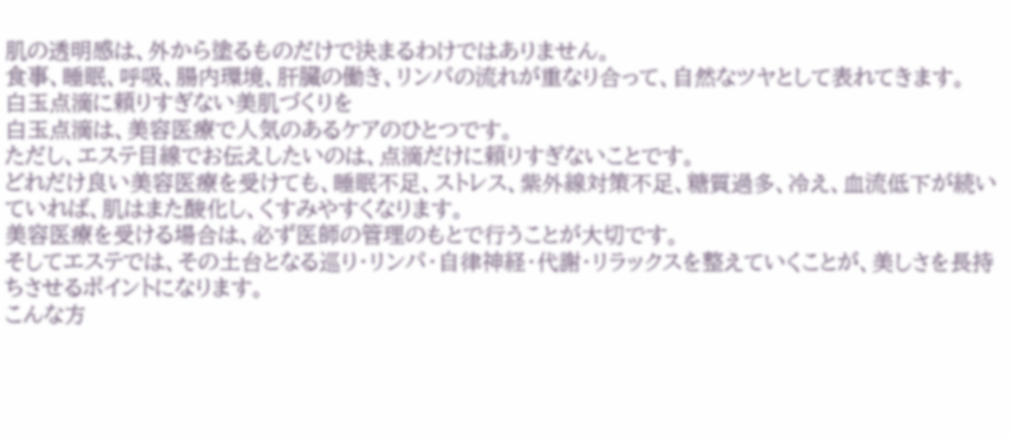肌の透明感は、外から塗るものだけで決まるわけではありません。
食事、睡眠、呼吸、腸内環境、肝臓の働き、リンパの流れが重なり合って、自然なツヤとして表れてきます。
白玉点滴に頼りすぎない美肌づくりを
白玉点滴は、美容医療で人気のあるケアのひとつです。
ただし、エステ目線でお伝えしたいのは、点滴だけに頼りすぎないことです。
どれだけ良い美容医療を受けても、睡眠不足、ストレス、紫外線対策不足、糖質過多、冷え、血流低下が続いていれば、肌はまた酸化し、くすみやすくなります。
美容医療を受ける場合は、必ず医師の管理のもとで行うことが大切です。
そしてエステでは、その土台となる巡り・リンパ・自律神経・代謝・リラックスを整えていくことが、美しさを長持ちさせるポイントになります。
こんな方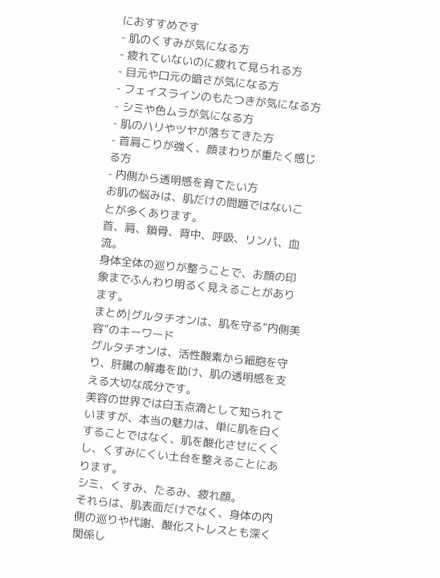におすすめです
- 肌のくすみが気になる方
- 疲れていないのに疲れて見られる方
- 目元や口元の暗さが気になる方
- フェイスラインのもたつきが気になる方
- シミや色ムラが気になる方
- 肌のハリやツヤが落ちてきた方
- 首肩こりが強く、顔まわりが重たく感じる方
- 内側から透明感を育てたい方
お肌の悩みは、肌だけの問題ではないことが多くあります。
首、肩、鎖骨、背中、呼吸、リンパ、血流。
身体全体の巡りが整うことで、お顔の印象までふんわり明るく見えることがあります。
まとめ|グルタチオンは、肌を守る“内側美容”のキーワード
グルタチオンは、活性酸素から細胞を守り、肝臓の解毒を助け、肌の透明感を支える大切な成分です。
美容の世界では白玉点滴として知られていますが、本当の魅力は、単に肌を白くすることではなく、肌を酸化させにくくし、くすみにくい土台を整えることにあります。
シミ、くすみ、たるみ、疲れ顔。
それらは、肌表面だけでなく、身体の内側の巡りや代謝、酸化ストレスとも深く関係し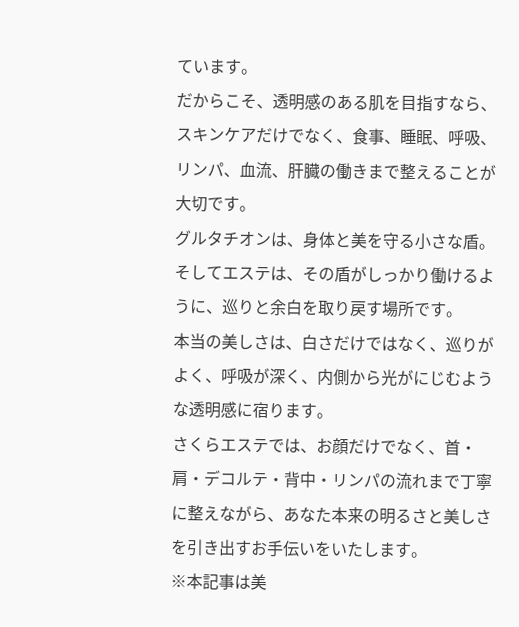ています。
だからこそ、透明感のある肌を目指すなら、スキンケアだけでなく、食事、睡眠、呼吸、リンパ、血流、肝臓の働きまで整えることが大切です。
グルタチオンは、身体と美を守る小さな盾。
そしてエステは、その盾がしっかり働けるように、巡りと余白を取り戻す場所です。
本当の美しさは、白さだけではなく、巡りがよく、呼吸が深く、内側から光がにじむような透明感に宿ります。
さくらエステでは、お顔だけでなく、首・肩・デコルテ・背中・リンパの流れまで丁寧に整えながら、あなた本来の明るさと美しさを引き出すお手伝いをいたします。
※本記事は美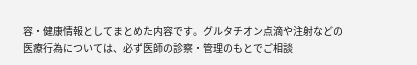容・健康情報としてまとめた内容です。グルタチオン点滴や注射などの医療行為については、必ず医師の診察・管理のもとでご相談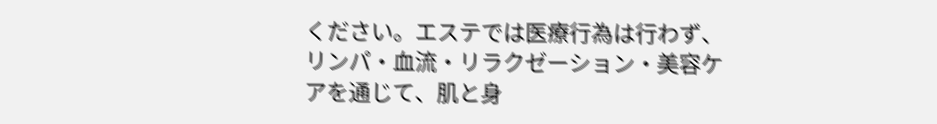ください。エステでは医療行為は行わず、リンパ・血流・リラクゼーション・美容ケアを通じて、肌と身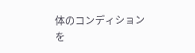体のコンディションを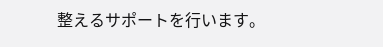整えるサポートを行います。